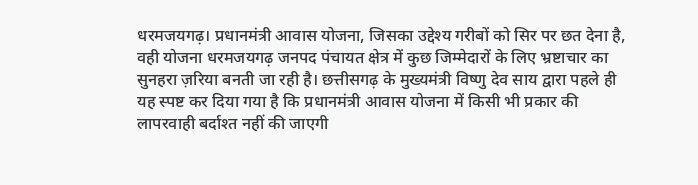धरमजयगढ़। प्रधानमंत्री आवास योजना, जिसका उद्देश्य गरीबों को सिर पर छत देना है, वही योजना धरमजयगढ़ जनपद पंचायत क्षेत्र में कुछ जिम्मेदारों के लिए भ्रष्टाचार का सुनहरा ज़रिया बनती जा रही है। छत्तीसगढ़ के मुख्यमंत्री विष्णु देव साय द्वारा पहले ही यह स्पष्ट कर दिया गया है कि प्रधानमंत्री आवास योजना में किसी भी प्रकार की लापरवाही बर्दाश्त नहीं की जाएगी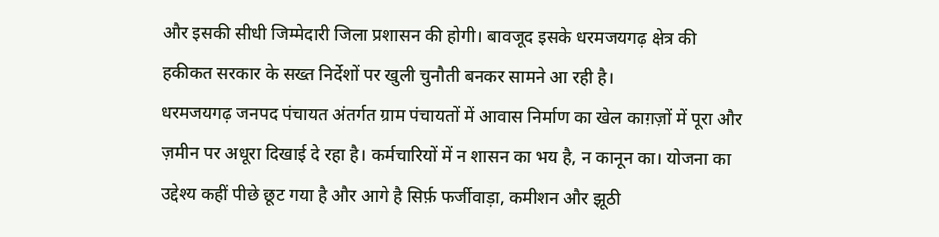और इसकी सीधी जिम्मेदारी जिला प्रशासन की होगी। बावजूद इसके धरमजयगढ़ क्षेत्र की हकीकत सरकार के सख्त निर्देशों पर खुली चुनौती बनकर सामने आ रही है।
धरमजयगढ़ जनपद पंचायत अंतर्गत ग्राम पंचायतों में आवास निर्माण का खेल काग़ज़ों में पूरा और ज़मीन पर अधूरा दिखाई दे रहा है। कर्मचारियों में न शासन का भय है, न कानून का। योजना का उद्देश्य कहीं पीछे छूट गया है और आगे है सिर्फ़ फर्जीवाड़ा, कमीशन और झूठी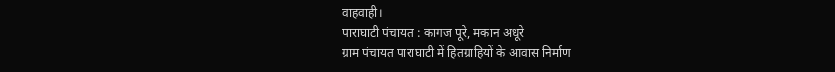वाहवाही।
पाराघाटी पंचायत : कागज पूरे, मकान अधूरे
ग्राम पंचायत पाराघाटी में हितग्राहियों के आवास निर्माण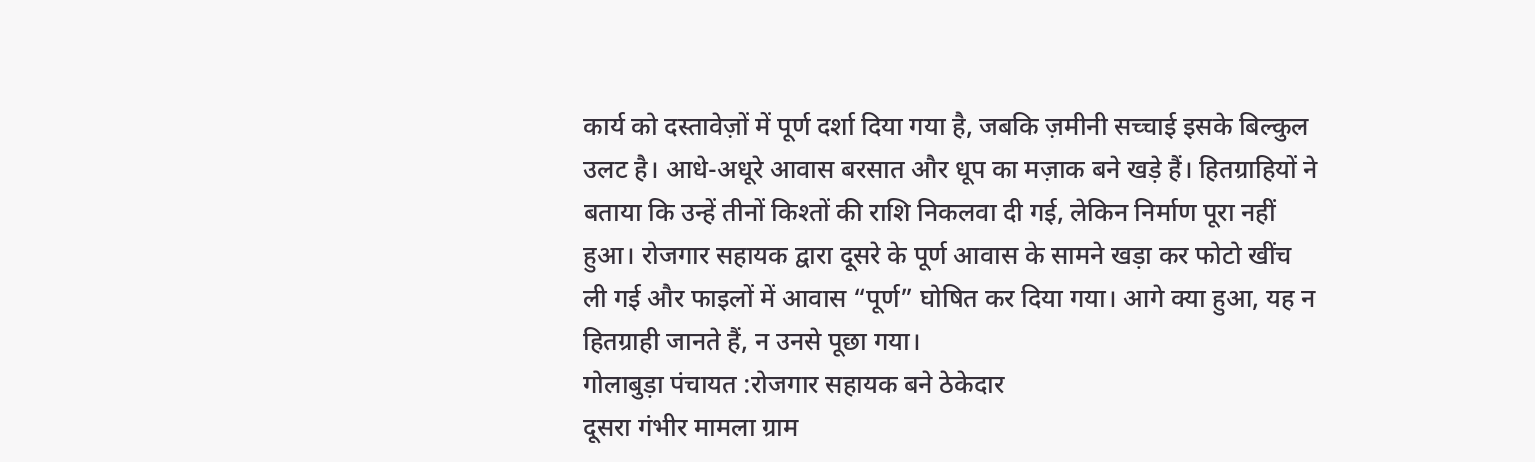कार्य को दस्तावेज़ों में पूर्ण दर्शा दिया गया है, जबकि ज़मीनी सच्चाई इसके बिल्कुल उलट है। आधे-अधूरे आवास बरसात और धूप का मज़ाक बने खड़े हैं। हितग्राहियों ने बताया कि उन्हें तीनों किश्तों की राशि निकलवा दी गई, लेकिन निर्माण पूरा नहीं हुआ। रोजगार सहायक द्वारा दूसरे के पूर्ण आवास के सामने खड़ा कर फोटो खींच ली गई और फाइलों में आवास “पूर्ण” घोषित कर दिया गया। आगे क्या हुआ, यह न हितग्राही जानते हैं, न उनसे पूछा गया।
गोलाबुड़ा पंचायत :रोजगार सहायक बने ठेकेदार
दूसरा गंभीर मामला ग्राम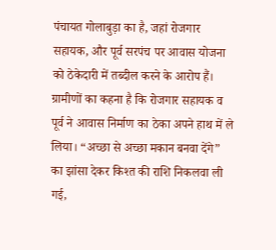पंचायत गोलाबुड़ा का है, जहां रोजगार सहायक, और पूर्व सरपंच पर आवास योजना को ठेकेदारी में तब्दील करने के आरोप हैं। ग्रामीणों का कहना है कि रोजगार सहायक व पूर्व ने आवास निर्माण का ठेका अपने हाथ में ले लिया। “अच्छा से अच्छा मकान बनवा देंगे” का झांसा देकर किश्त की राशि निकलवा ली गई,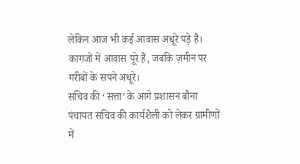लेकिन आज भी कई आवास अधूरे पड़े हैं। कागजों में आवास पूरे हैं, जबकि ज़मीन पर गरीबों के सपने अधूरे।
सचिव की ‘सत्ता’ के आगे प्रशासन बौना
पंचायत सचिव की कार्यशैली को लेकर ग्रामीणों में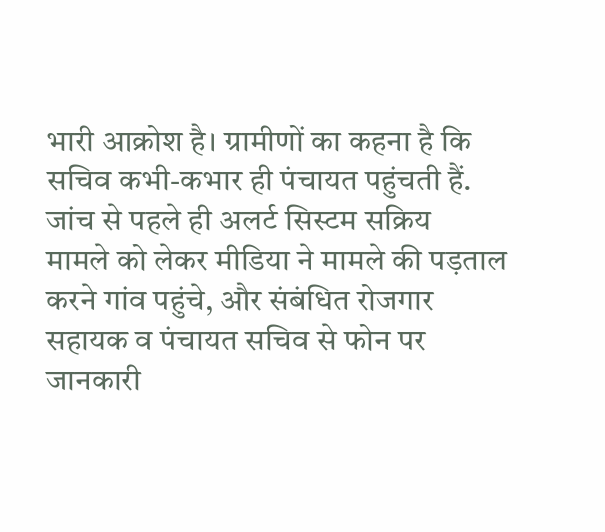भारी आक्रोश है। ग्रामीणों का कहना है कि सचिव कभी-कभार ही पंचायत पहुंचती हैं.
जांच से पहले ही अलर्ट सिस्टम सक्रिय
मामले को लेकर मीडिया ने मामले की पड़ताल करने गांव पहुंचे, और संबंधित रोजगार सहायक व पंचायत सचिव से फोन पर जानकारी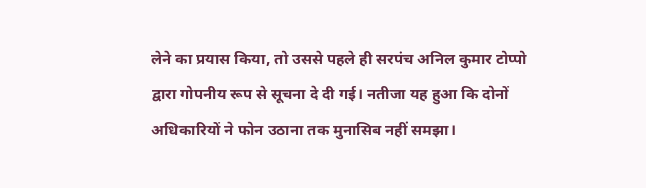लेने का प्रयास किया, तो उससे पहले ही सरपंच अनिल कुमार टोप्पो द्वारा गोपनीय रूप से सूचना दे दी गई। नतीजा यह हुआ कि दोनों अधिकारियों ने फोन उठाना तक मुनासिब नहीं समझा।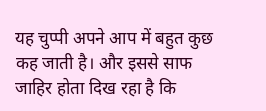यह चुप्पी अपने आप में बहुत कुछ कह जाती है। और इससे साफ जाहिर होता दिख रहा है कि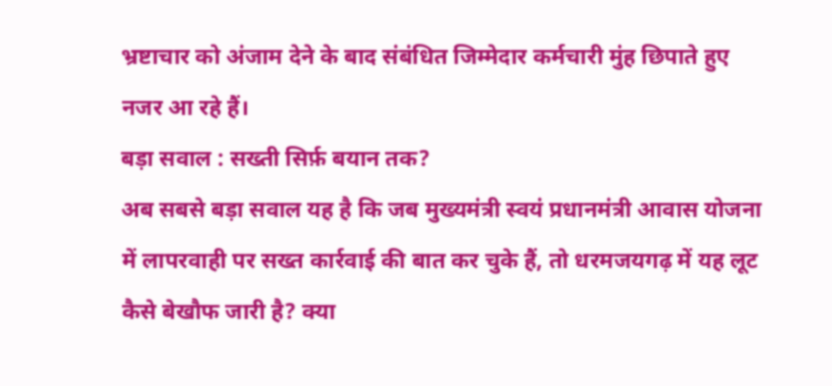भ्रष्टाचार को अंजाम देने के बाद संबंधित जिम्मेदार कर्मचारी मुंह छिपाते हुए नजर आ रहे हैं।
बड़ा सवाल : सख्ती सिर्फ़ बयान तक?
अब सबसे बड़ा सवाल यह है कि जब मुख्यमंत्री स्वयं प्रधानमंत्री आवास योजना में लापरवाही पर सख्त कार्रवाई की बात कर चुके हैं, तो धरमजयगढ़ में यह लूट कैसे बेखौफ जारी है? क्या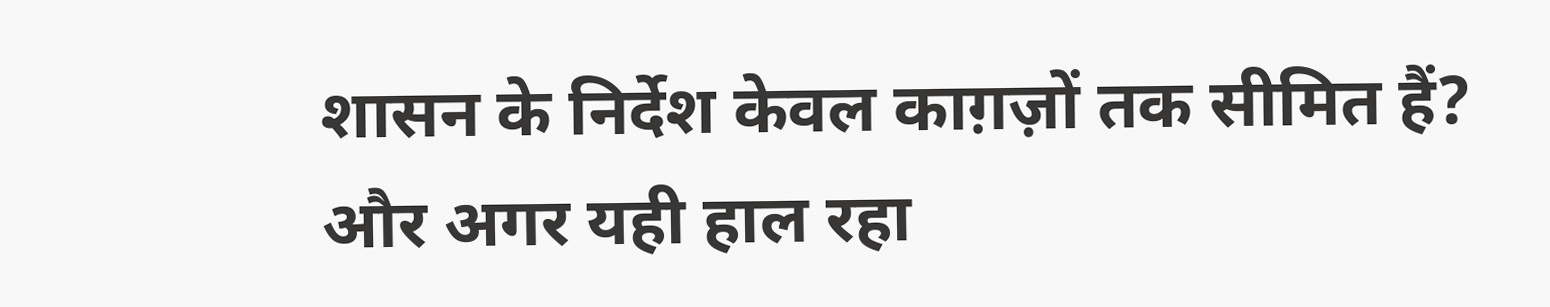शासन के निर्देश केवल काग़ज़ों तक सीमित हैं? और अगर यही हाल रहा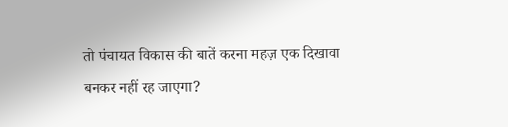तो पंचायत विकास की बातें करना महज़ एक दिखावा बनकर नहीं रह जाएगा?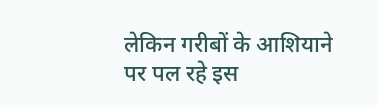लेकिन गरीबों के आशियाने पर पल रहे इस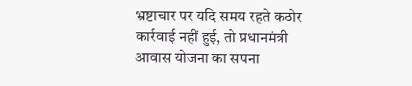भ्रष्टाचार पर यदि समय रहते कठोर कार्रवाई नहीं हुई, तो प्रधानमंत्री आवास योजना का सपना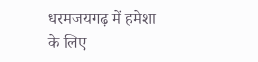धरमजयगढ़ में हमेशा के लिए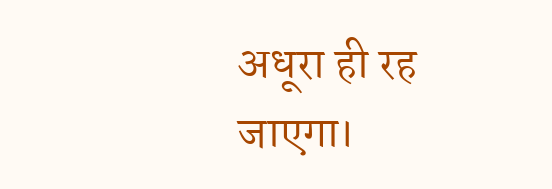अधूरा ही रह जाएगा।